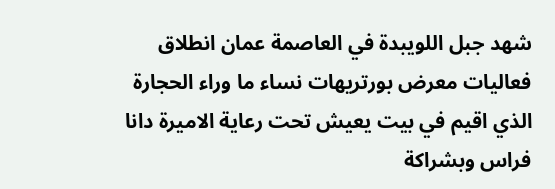شهد جبل اللويبدة في العاصمة عمان انطلاق فعاليات معرض بورتريهات نساء ما وراء الحجارة الذي اقيم في بيت يعيش تحت رعاية الاميرة دانا فراس وبشراكة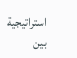استراتيجية بين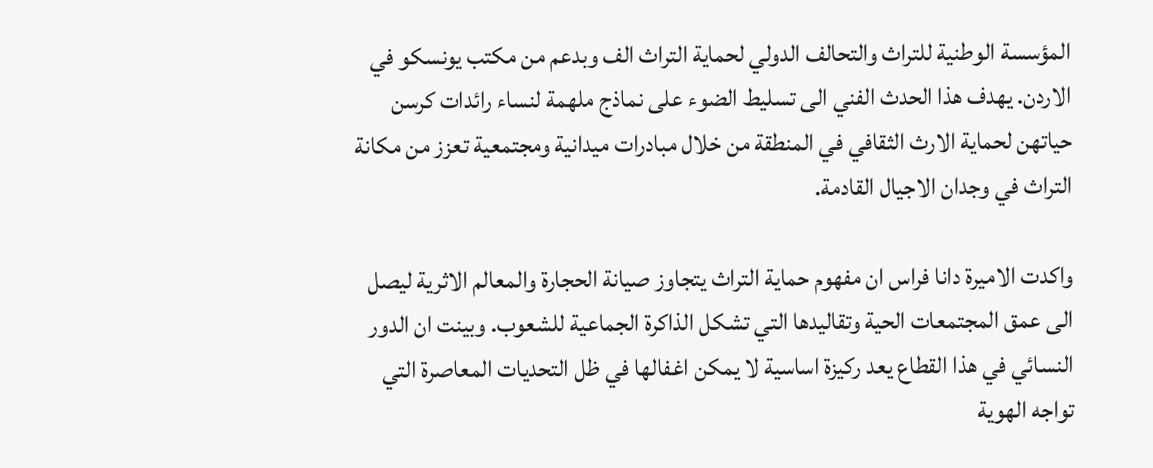المؤسسة الوطنية للتراث والتحالف الدولي لحماية التراث الف وبدعم من مكتب يونسكو في الاردن. يهدف هذا الحدث الفني الى تسليط الضوء على نماذج ملهمة لنساء رائدات كرسن حياتهن لحماية الارث الثقافي في المنطقة من خلال مبادرات ميدانية ومجتمعية تعزز من مكانة التراث في وجدان الاجيال القادمة.

واكدت الاميرة دانا فراس ان مفهوم حماية التراث يتجاوز صيانة الحجارة والمعالم الاثرية ليصل الى عمق المجتمعات الحية وتقاليدها التي تشكل الذاكرة الجماعية للشعوب. وبينت ان الدور النسائي في هذا القطاع يعد ركيزة اساسية لا يمكن اغفالها في ظل التحديات المعاصرة التي تواجه الهوية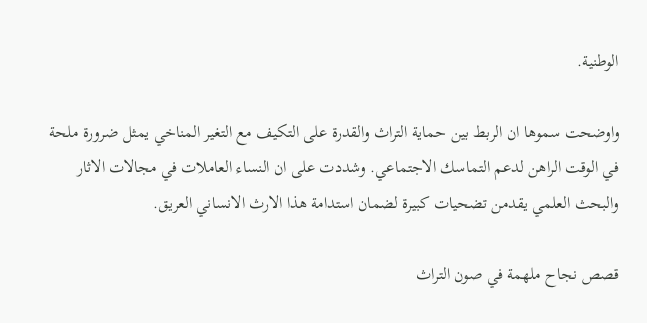الوطنية.

واوضحت سموها ان الربط بين حماية التراث والقدرة على التكيف مع التغير المناخي يمثل ضرورة ملحة في الوقت الراهن لدعم التماسك الاجتماعي. وشددت على ان النساء العاملات في مجالات الاثار والبحث العلمي يقدمن تضحيات كبيرة لضمان استدامة هذا الارث الانساني العريق.

قصص نجاح ملهمة في صون التراث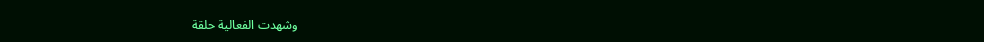وشهدت الفعالية حلقة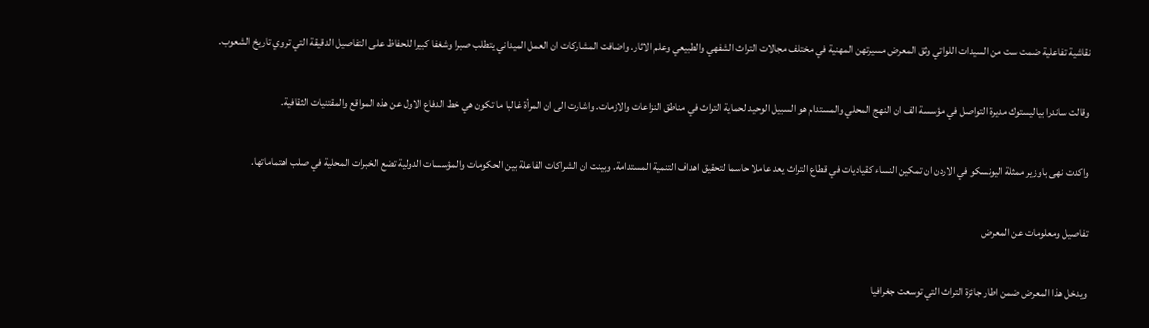نقاشية تفاعلية ضمت ست من السيدات اللواتي وثق المعرض مسيرتهن المهنية في مختلف مجالات التراث الشفهي والطبيعي وعلم الاثار. واضافت المشاركات ان العمل الميداني يتطلب صبرا وشغفا كبيرا للحفاظ على التفاصيل الدقيقة التي تروي تاريخ الشعوب.

وقالت ساندرا بياليستوك مديرة التواصل في مؤسسة الف ان النهج المحلي والمستدام هو السبيل الوحيد لحماية التراث في مناطق النزاعات والازمات. واشارت الى ان المرأة غالبا ما تكون هي خط الدفاع الاول عن هذه المواقع والمقتنيات الثقافية.

واكدت نهى باوزير ممثلة اليونسكو في الاردن ان تمكين النساء كقياديات في قطاع التراث يعد عاملا حاسما لتحقيق اهداف التنمية المستدامة. وبينت ان الشراكات الفاعلة بين الحكومات والمؤسسات الدولية تضع الخبرات المحلية في صلب اهتماماتها.

تفاصيل ومعلومات عن المعرض

ويدخل هذا المعرض ضمن اطار جائزة التراث التي توسعت جغرافيا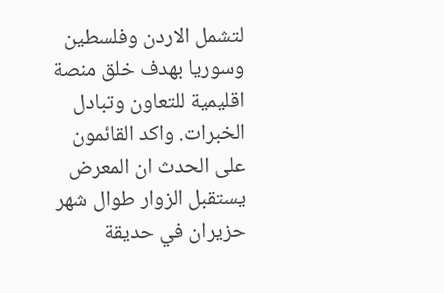لتشمل الاردن وفلسطين وسوريا بهدف خلق منصة اقليمية للتعاون وتبادل الخبرات. واكد القائمون على الحدث ان المعرض يستقبل الزوار طوال شهر حزيران في حديقة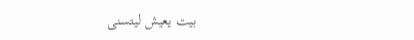بيت يعيش ليتسنى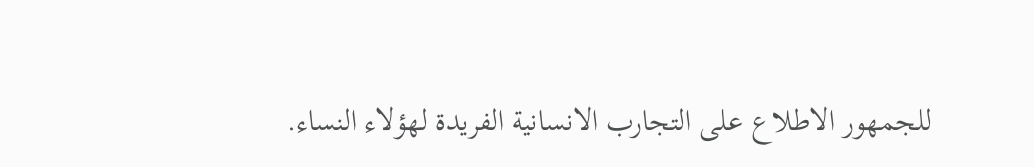للجمهور الاطلاع على التجارب الانسانية الفريدة لهؤلاء النساء.